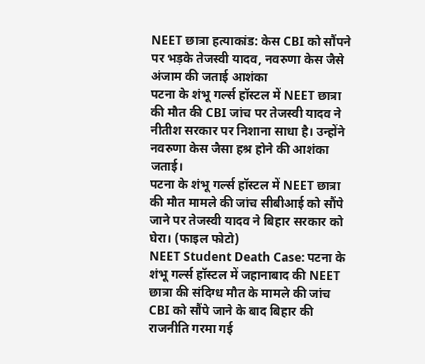NEET छात्रा हत्याकांड: केस CBI को सौंपने पर भड़के तेजस्वी यादव, नवरुणा केस जैसे अंजाम की जताई आशंका
पटना के शंभू गर्ल्स हॉस्टल में NEET छात्रा की मौत की CBI जांच पर तेजस्वी यादव ने नीतीश सरकार पर निशाना साधा है। उन्होंने नवरुणा केस जैसा हश्र होने की आशंका जताई।
पटना के शंभू गर्ल्स हॉस्टल में NEET छात्रा की मौत मामले की जांच सीबीआई को सौंपे जाने पर तेजस्वी यादव ने बिहार सरकार को घेरा। (फाइल फोटो)
NEET Student Death Case: पटना के शंभू गर्ल्स हॉस्टल में जहानाबाद की NEET छात्रा की संदिग्ध मौत के मामले की जांच CBI को सौंपे जाने के बाद बिहार की राजनीति गरमा गई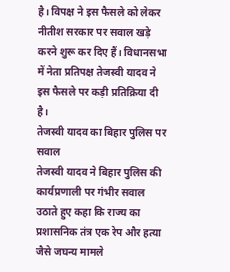है। विपक्ष ने इस फैसले को लेकर नीतीश सरकार पर सवाल खड़े करने शुरू कर दिए हैं। विधानसभा में नेता प्रतिपक्ष तेजस्वी यादव ने इस फैसले पर कड़ी प्रतिक्रिया दी है।
तेजस्वी यादव का बिहार पुलिस पर सवाल
तेजस्वी यादव ने बिहार पुलिस की कार्यप्रणाली पर गंभीर सवाल उठाते हुए कहा कि राज्य का प्रशासनिक तंत्र एक रेप और हत्या जैसे जघन्य मामले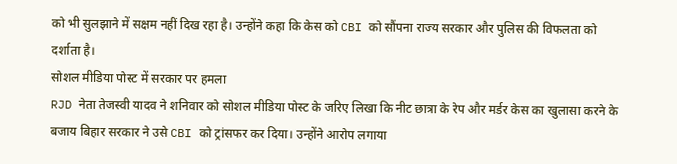को भी सुलझाने में सक्षम नहीं दिख रहा है। उन्होंने कहा कि केस को CBI को सौंपना राज्य सरकार और पुलिस की विफलता को दर्शाता है।
सोशल मीडिया पोस्ट में सरकार पर हमला
RJD नेता तेजस्वी यादव ने शनिवार को सोशल मीडिया पोस्ट के जरिए लिखा कि नीट छात्रा के रेप और मर्डर केस का खुलासा करने के बजाय बिहार सरकार ने उसे CBI को ट्रांसफर कर दिया। उन्होंने आरोप लगाया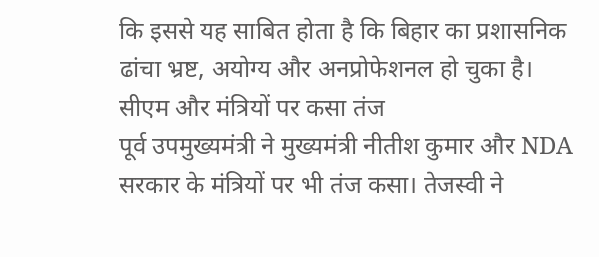कि इससे यह साबित होता है कि बिहार का प्रशासनिक ढांचा भ्रष्ट, अयोग्य और अनप्रोफेशनल हो चुका है।
सीएम और मंत्रियों पर कसा तंज
पूर्व उपमुख्यमंत्री ने मुख्यमंत्री नीतीश कुमार और NDA सरकार के मंत्रियों पर भी तंज कसा। तेजस्वी ने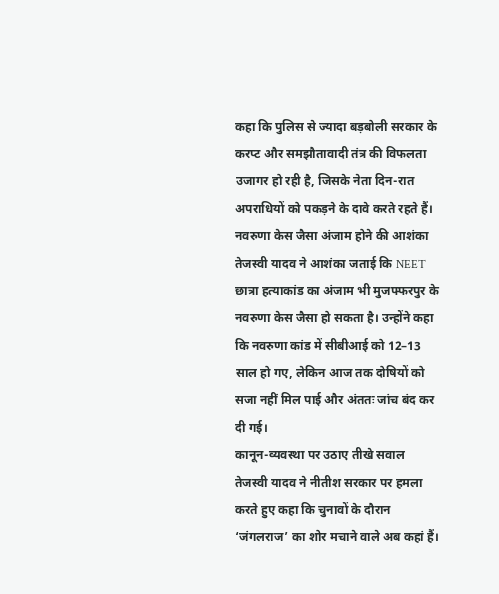कहा कि पुलिस से ज्यादा बड़बोली सरकार के करप्ट और समझौतावादी तंत्र की विफलता उजागर हो रही है, जिसके नेता दिन-रात अपराधियों को पकड़ने के दावे करते रहते हैं।
नवरुणा केस जैसा अंजाम होने की आशंका
तेजस्वी यादव ने आशंका जताई कि NEET छात्रा हत्याकांड का अंजाम भी मुजफ्फरपुर के नवरुणा केस जैसा हो सकता है। उन्होंने कहा कि नवरुणा कांड में सीबीआई को 12–13 साल हो गए, लेकिन आज तक दोषियों को सजा नहीं मिल पाई और अंततः जांच बंद कर दी गई।
कानून-व्यवस्था पर उठाए तीखे सवाल
तेजस्वी यादव ने नीतीश सरकार पर हमला करते हुए कहा कि चुनावों के दौरान ‘जंगलराज’ का शोर मचाने वाले अब कहां हैं।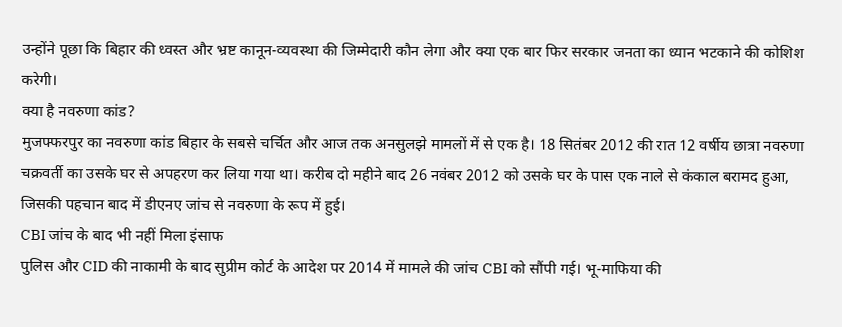उन्होंने पूछा कि बिहार की ध्वस्त और भ्रष्ट कानून-व्यवस्था की जिम्मेदारी कौन लेगा और क्या एक बार फिर सरकार जनता का ध्यान भटकाने की कोशिश करेगी।
क्या है नवरुणा कांड?
मुजफ्फरपुर का नवरुणा कांड बिहार के सबसे चर्चित और आज तक अनसुलझे मामलों में से एक है। 18 सितंबर 2012 की रात 12 वर्षीय छात्रा नवरुणा चक्रवर्ती का उसके घर से अपहरण कर लिया गया था। करीब दो महीने बाद 26 नवंबर 2012 को उसके घर के पास एक नाले से कंकाल बरामद हुआ, जिसकी पहचान बाद में डीएनए जांच से नवरुणा के रूप में हुई।
CBI जांच के बाद भी नहीं मिला इंसाफ
पुलिस और CID की नाकामी के बाद सुप्रीम कोर्ट के आदेश पर 2014 में मामले की जांच CBI को सौंपी गई। भू-माफिया की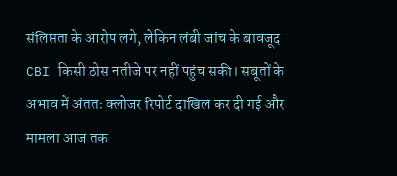संलिप्तता के आरोप लगे, लेकिन लंबी जांच के बावजूद CBI किसी ठोस नतीजे पर नहीं पहुंच सकी। सबूतों के अभाव में अंततः क्लोजर रिपोर्ट दाखिल कर दी गई और मामला आज तक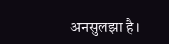अनसुलझा है।